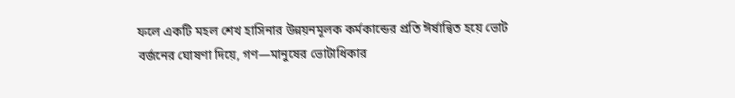ফলে একটি মহল শেখ হাসিনার উন্নয়নমূলক কর্মকান্ডের প্রতি ঈর্ষান্বিত হয়ে ভোট বর্জনের ঘোষণা দিয়ে, গণ—মানুষের ভোটাধিকার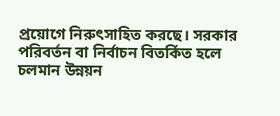প্রয়োগে নিরুৎসাহিত করছে। সরকার পরিবর্তন বা নির্বাচন বিতর্কিত হলে চলমান উন্নয়ন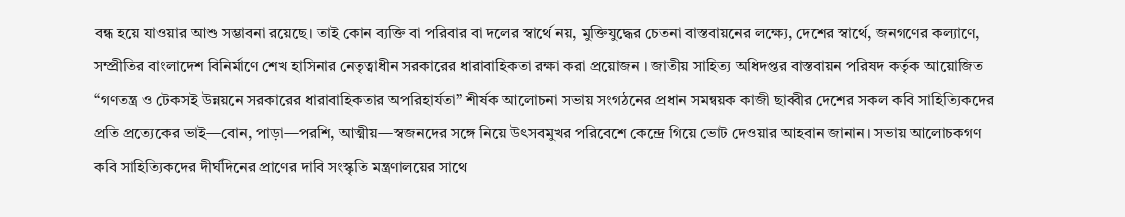বন্ধ হয়ে যাওয়ার আশু সম্ভাবনা রয়েছে। তাই কোন ব্যক্তি বা পরিবার বা দলের স্বার্থে নয়, মুক্তিযুদ্ধের চেতনা বাস্তবায়নের লক্ষ্যে, দেশের স্বার্থে, জনগণের কল্যাণে, সম্প্রীতির বাংলাদেশ বিনির্মাণে শেখ হাসিনার নেতৃত্বাধীন সরকারের ধারাবাহিকতা রক্ষা করা প্রয়োজন । জাতীয় সাহিত্য অধিদপ্তর বাস্তবায়ন পরিষদ কর্তৃক আয়োজিত “গণতন্ত্র ও টেকসই উন্নয়নে সরকারের ধারাবাহিকতার অপরিহার্যতা” শীর্ষক আলোচনা সভায় সংগঠনের প্রধান সমন্বয়ক কাজী ছাব্বীর দেশের সকল কবি সাহিত্যিকদের প্রতি প্রত্যেকের ভাই—বোন, পাড়া—পরশি, আত্মীয়—স্বজনদের সঙ্গে নিয়ে উৎসবমুখর পরিবেশে কেন্দ্রে গিয়ে ভোট দেওয়ার আহবান জানান। সভায় আলোচকগণ কবি সাহিত্যিকদের দীর্ঘদিনের প্রাণের দাবি সংস্কৃতি মন্ত্রণালয়ের সাথে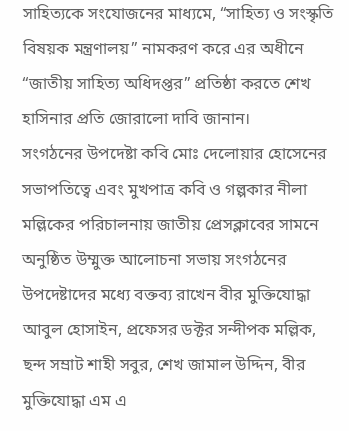সাহিত্যকে সংযোজনের মাধ্যমে, “সাহিত্য ও সংস্কৃতি বিষয়ক মন্ত্রণালয়” নামকরণ করে এর অধীনে “জাতীয় সাহিত্য অধিদপ্তর” প্রতিষ্ঠা করতে শেখ হাসিনার প্রতি জোরালো দাবি জানান।
সংগঠনের উপদেষ্টা কবি মোঃ দেলোয়ার হোসেনের সভাপতিত্বে এবং মুখপাত্র কবি ও গল্পকার নীলা মল্লিকের পরিচালনায় জাতীয় প্রেসক্লাবের সামনে অনুষ্ঠিত উম্মুক্ত আলোচনা সভায় সংগঠনের উপদেষ্টাদের মধ্যে বক্তব্য রাখেন বীর মুক্তিযোদ্ধা আবুল হোসাইন, প্রফেসর ডক্টর সন্দীপক মল্লিক, ছন্দ সম্রাট শাহী সবুর, শেখ জামাল উদ্দিন, বীর মুক্তিযোদ্ধা এম এ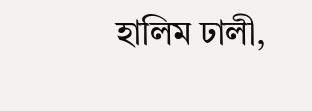হালিম ঢালী,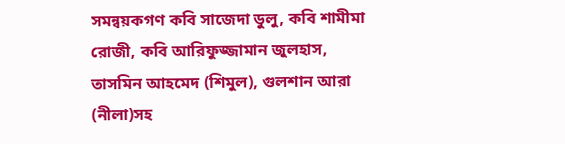সমন্বয়কগণ কবি সাজেদা ডুলু, কবি শামীমা রোজী, কবি আরিফুজ্জামান জুলহাস, তাসমিন আহমেদ (শিমুল), গুলশান আরা (নীলা)সহ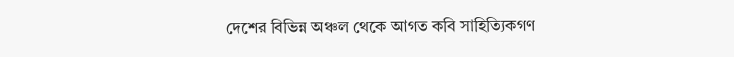দেশের বিভিন্ন অঞ্চল থেকে আগত কবি সাহিত্যিকগণ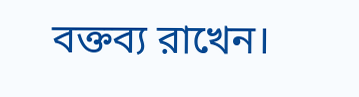বক্তব্য রাখেন।